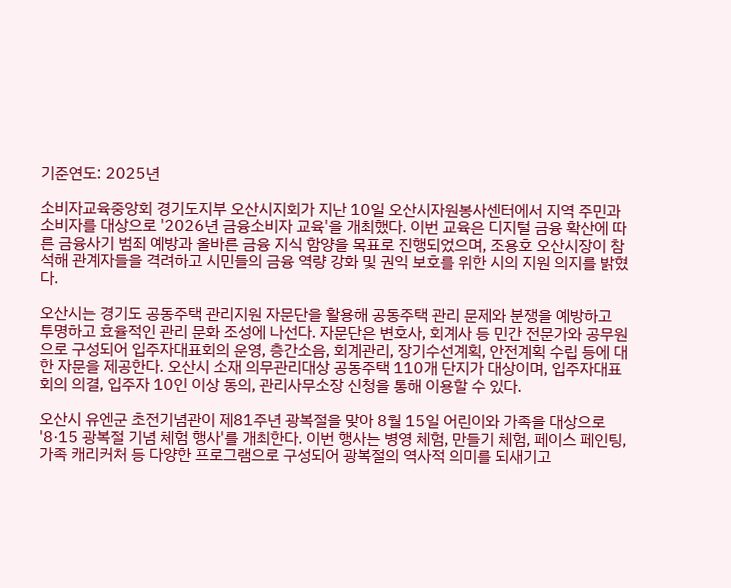기준연도: 2025년

소비자교육중앙회 경기도지부 오산시지회가 지난 10일 오산시자원봉사센터에서 지역 주민과 소비자를 대상으로 '2026년 금융소비자 교육'을 개최했다. 이번 교육은 디지털 금융 확산에 따른 금융사기 범죄 예방과 올바른 금융 지식 함양을 목표로 진행되었으며, 조용호 오산시장이 참석해 관계자들을 격려하고 시민들의 금융 역량 강화 및 권익 보호를 위한 시의 지원 의지를 밝혔다.

오산시는 경기도 공동주택 관리지원 자문단을 활용해 공동주택 관리 문제와 분쟁을 예방하고 투명하고 효율적인 관리 문화 조성에 나선다. 자문단은 변호사, 회계사 등 민간 전문가와 공무원으로 구성되어 입주자대표회의 운영, 층간소음, 회계관리, 장기수선계획, 안전계획 수립 등에 대한 자문을 제공한다. 오산시 소재 의무관리대상 공동주택 110개 단지가 대상이며, 입주자대표회의 의결, 입주자 10인 이상 동의, 관리사무소장 신청을 통해 이용할 수 있다.

오산시 유엔군 초전기념관이 제81주년 광복절을 맞아 8월 15일 어린이와 가족을 대상으로 '8·15 광복절 기념 체험 행사'를 개최한다. 이번 행사는 병영 체험, 만들기 체험, 페이스 페인팅, 가족 캐리커처 등 다양한 프로그램으로 구성되어 광복절의 역사적 의미를 되새기고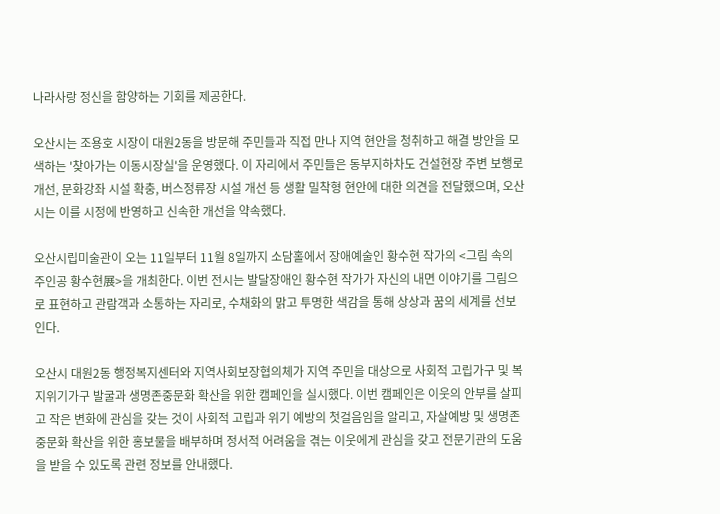나라사랑 정신을 함양하는 기회를 제공한다.

오산시는 조용호 시장이 대원2동을 방문해 주민들과 직접 만나 지역 현안을 청취하고 해결 방안을 모색하는 '찾아가는 이동시장실'을 운영했다. 이 자리에서 주민들은 동부지하차도 건설현장 주변 보행로 개선, 문화강좌 시설 확충, 버스정류장 시설 개선 등 생활 밀착형 현안에 대한 의견을 전달했으며, 오산시는 이를 시정에 반영하고 신속한 개선을 약속했다.

오산시립미술관이 오는 11일부터 11월 8일까지 소담홀에서 장애예술인 황수현 작가의 <그림 속의 주인공 황수현展>을 개최한다. 이번 전시는 발달장애인 황수현 작가가 자신의 내면 이야기를 그림으로 표현하고 관람객과 소통하는 자리로, 수채화의 맑고 투명한 색감을 통해 상상과 꿈의 세계를 선보인다.

오산시 대원2동 행정복지센터와 지역사회보장협의체가 지역 주민을 대상으로 사회적 고립가구 및 복지위기가구 발굴과 생명존중문화 확산을 위한 캠페인을 실시했다. 이번 캠페인은 이웃의 안부를 살피고 작은 변화에 관심을 갖는 것이 사회적 고립과 위기 예방의 첫걸음임을 알리고, 자살예방 및 생명존중문화 확산을 위한 홍보물을 배부하며 정서적 어려움을 겪는 이웃에게 관심을 갖고 전문기관의 도움을 받을 수 있도록 관련 정보를 안내했다.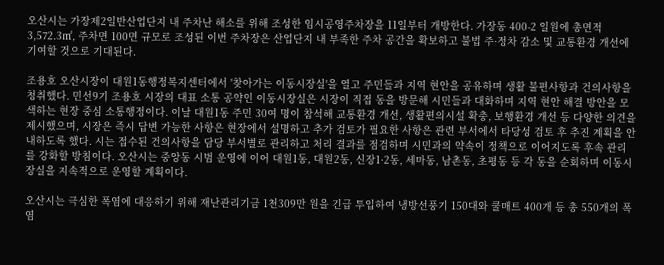오산시는 가장제2일반산업단지 내 주차난 해소를 위해 조성한 임시공영주차장을 11일부터 개방한다. 가장동 400-2 일원에 총면적 3,572.3㎡, 주차면 100면 규모로 조성된 이번 주차장은 산업단지 내 부족한 주차 공간을 확보하고 불법 주·정차 감소 및 교통환경 개선에 기여할 것으로 기대된다.

조용호 오산시장이 대원1동행정복지센터에서 '찾아가는 이동시장실'을 열고 주민들과 지역 현안을 공유하며 생활 불편사항과 건의사항을 청취했다. 민선9기 조용호 시장의 대표 소통 공약인 이동시장실은 시장이 직접 동을 방문해 시민들과 대화하며 지역 현안 해결 방안을 모색하는 현장 중심 소통행정이다. 이날 대원1동 주민 30여 명이 참석해 교통환경 개선, 생활편의시설 확충, 보행환경 개선 등 다양한 의견을 제시했으며, 시장은 즉시 답변 가능한 사항은 현장에서 설명하고 추가 검토가 필요한 사항은 관련 부서에서 타당성 검토 후 추진 계획을 안내하도록 했다. 시는 접수된 건의사항을 담당 부서별로 관리하고 처리 결과를 점검하며 시민과의 약속이 정책으로 이어지도록 후속 관리를 강화할 방침이다. 오산시는 중앙동 시범 운영에 이어 대원1동, 대원2동, 신장1·2동, 세마동, 남촌동, 초평동 등 각 동을 순회하며 이동시장실을 지속적으로 운영할 계획이다.

오산시는 극심한 폭염에 대응하기 위해 재난관리기금 1천309만 원을 긴급 투입하여 냉방선풍기 150대와 쿨매트 400개 등 총 550개의 폭염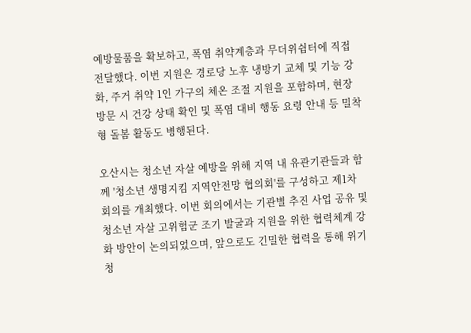예방물품을 확보하고, 폭염 취약계층과 무더위쉼터에 직접 전달했다. 이번 지원은 경로당 노후 냉방기 교체 및 기능 강화, 주거 취약 1인 가구의 체온 조절 지원을 포함하며, 현장 방문 시 건강 상태 확인 및 폭염 대비 행동 요령 안내 등 밀착형 돌봄 활동도 병행된다.

오산시는 청소년 자살 예방을 위해 지역 내 유관기관들과 함께 '청소년 생명지킴 지역안전망 협의회'를 구성하고 제1차 회의를 개최했다. 이번 회의에서는 기관별 추진 사업 공유 및 청소년 자살 고위험군 조기 발굴과 지원을 위한 협력체계 강화 방안이 논의되었으며, 앞으로도 긴밀한 협력을 통해 위기 청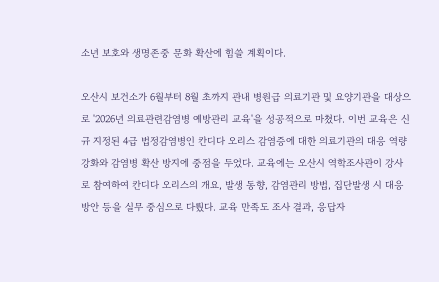소년 보호와 생명존중 문화 확산에 힘쓸 계획이다.

오산시 보건소가 6월부터 8월 초까지 관내 병원급 의료기관 및 요양기관을 대상으로 '2026년 의료관련감염병 예방관리 교육'을 성공적으로 마쳤다. 이번 교육은 신규 지정된 4급 법정감염병인 칸디다 오리스 감염증에 대한 의료기관의 대응 역량 강화와 감염병 확산 방지에 중점을 두었다. 교육에는 오산시 역학조사관이 강사로 참여하여 칸디다 오리스의 개요, 발생 동향, 감염관리 방법, 집단발생 시 대응 방안 등을 실무 중심으로 다뤘다. 교육 만족도 조사 결과, 응답자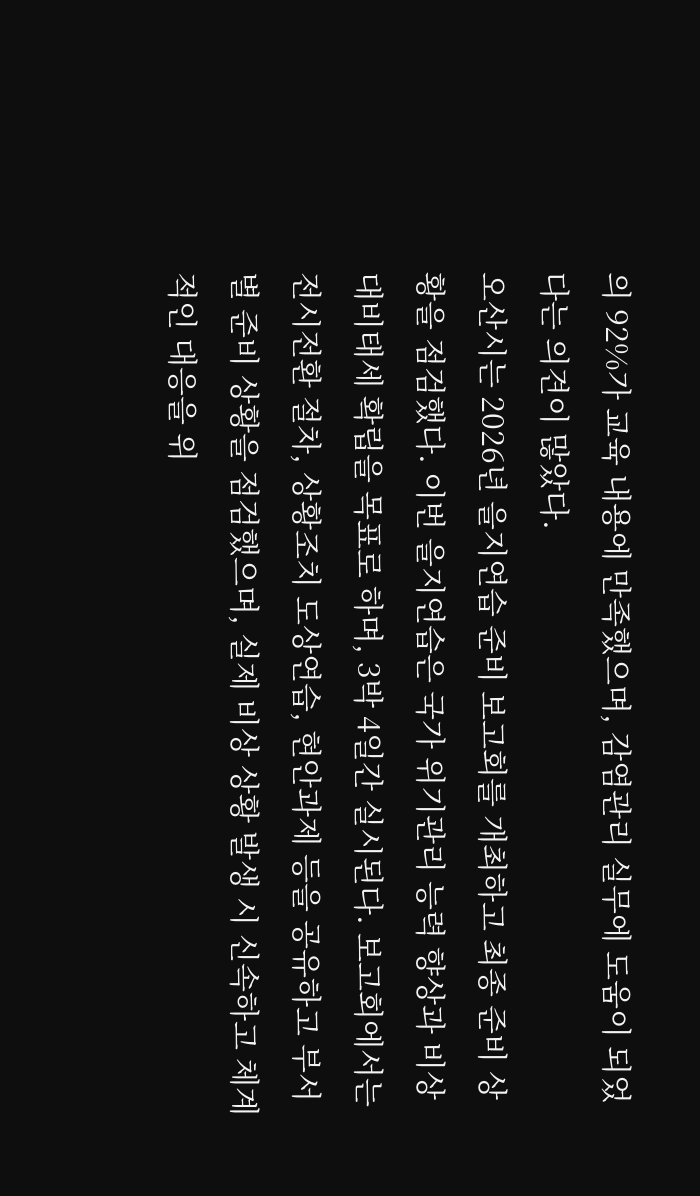의 92%가 교육 내용에 만족했으며, 감염관리 실무에 도움이 되었다는 의견이 많았다.
오산시는 2026년 을지연습 준비 보고회를 개최하고 최종 준비 상황을 점검했다. 이번 을지연습은 국가 위기관리 능력 향상과 비상대비태세 확립을 목표로 하며, 3박 4일간 실시된다. 보고회에서는 전시전환 절차, 상황조치 도상연습, 현안과제 등을 공유하고 부서별 준비 상황을 점검했으며, 실제 비상 상황 발생 시 신속하고 체계적인 대응을 위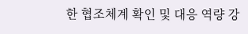한 협조체계 확인 및 대응 역량 강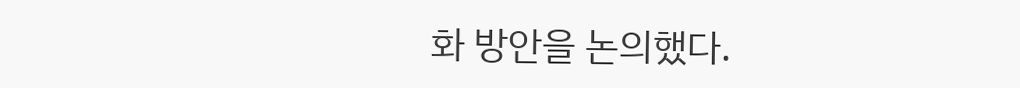화 방안을 논의했다.